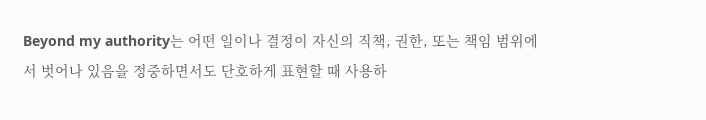Beyond my authority는 어떤 일이나 결정이 자신의 직책, 권한, 또는 책임 범위에서 벗어나 있음을 정중하면서도 단호하게 표현할 때 사용하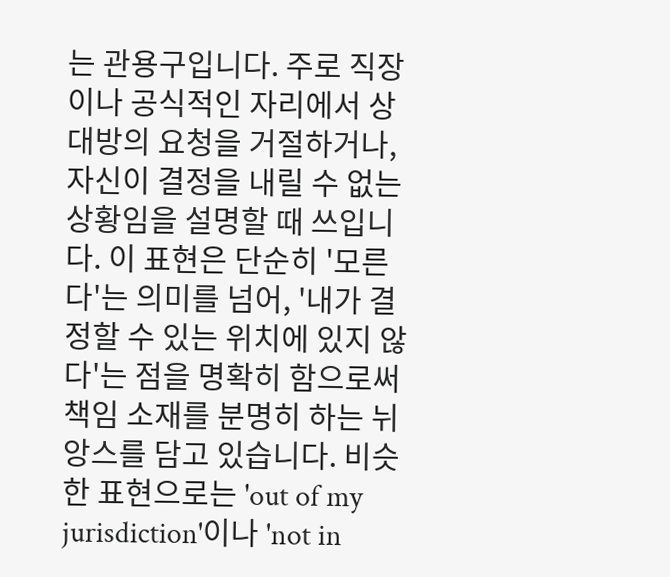는 관용구입니다. 주로 직장이나 공식적인 자리에서 상대방의 요청을 거절하거나, 자신이 결정을 내릴 수 없는 상황임을 설명할 때 쓰입니다. 이 표현은 단순히 '모른다'는 의미를 넘어, '내가 결정할 수 있는 위치에 있지 않다'는 점을 명확히 함으로써 책임 소재를 분명히 하는 뉘앙스를 담고 있습니다. 비슷한 표현으로는 'out of my jurisdiction'이나 'not in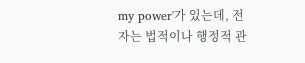my power'가 있는데, 전자는 법적이나 행정적 관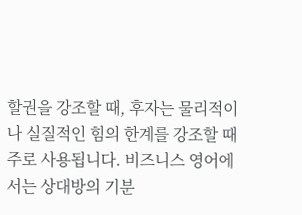할권을 강조할 때, 후자는 물리적이나 실질적인 힘의 한계를 강조할 때 주로 사용됩니다. 비즈니스 영어에서는 상대방의 기분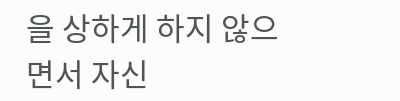을 상하게 하지 않으면서 자신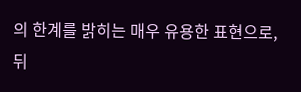의 한계를 밝히는 매우 유용한 표현으로, 뒤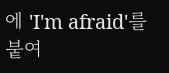에 'I'm afraid'를 붙여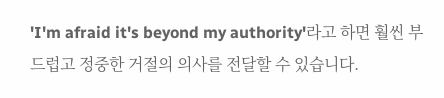'I'm afraid it's beyond my authority'라고 하면 훨씬 부드럽고 정중한 거절의 의사를 전달할 수 있습니다.